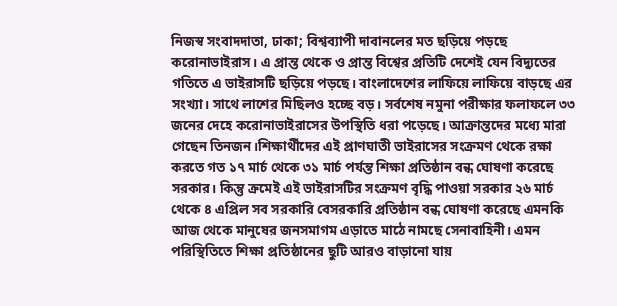নিজস্ব সংবাদদাতা, ঢাকা; বিশ্বব্যাপী দাবানলের মত ছড়িয়ে পড়ছে করোনাভাইরাস। এ প্রান্ত থেকে ও প্রান্ত বিশ্বের প্রতিটি দেশেই যেন বিদ্যুতের গতিতে এ ভাইরাসটি ছড়িয়ে পড়ছে। বাংলাদেশের লাফিয়ে লাফিয়ে বাড়ছে এর সংখ্যা। সাথে লাশের মিছিলও হচ্ছে বড়। সর্বশেষ নমুনা পরীক্ষার ফলাফলে ৩৩ জনের দেহে করোনাভাইরাসের উপস্থিতি ধরা পড়েছে। আক্রান্তদের মধ্যে মারা গেছেন তিনজন।শিক্ষার্থীদের এই প্রাণঘাতী ভাইরাসের সংক্রমণ থেকে রক্ষা করতে গত ১৭ মার্চ থেকে ৩১ মার্চ পর্যন্ত শিক্ষা প্রতিষ্ঠান বন্ধ ঘোষণা করেছে সরকার। কিন্তু ক্রমেই এই ভাইরাসটির সংক্রমণ বৃদ্ধি পাওয়া সরকার ২৬ মার্চ থেকে ৪ এপ্রিল সব সরকারি বেসরকারি প্রতিষ্ঠান বন্ধ ঘোষণা করেছে এমনকি আজ থেকে মানুষের জনসমাগম এড়াতে মাঠে নামছে সেনাবাহিনী। এমন পরিস্থিতিতে শিক্ষা প্রতিষ্ঠানের ছুটি আরও বাড়ানো যায়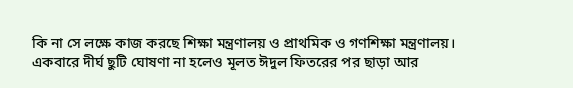কি না সে লক্ষে কাজ করছে শিক্ষা মন্ত্রণালয় ও প্রাথমিক ও গণশিক্ষা মন্ত্রণালয়।
একবারে দীর্ঘ ছুটি ঘোষণা না হলেও মূলত ঈদুল ফিতরের পর ছাড়া আর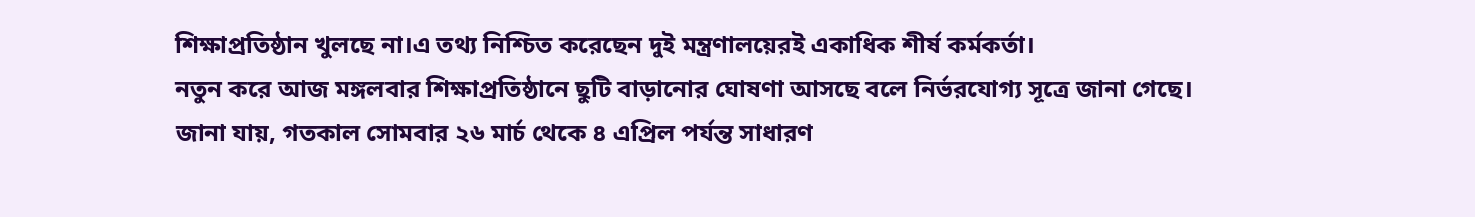শিক্ষাপ্রতিষ্ঠান খুলছে না।এ তথ্য নিশ্চিত করেছেন দুই মন্ত্রণালয়েরই একাধিক শীর্ষ কর্মকর্তা।
নতুন করে আজ মঙ্গলবার শিক্ষাপ্রতিষ্ঠানে ছুটি বাড়ানোর ঘোষণা আসছে বলে নির্ভরযোগ্য সূত্রে জানা গেছে।
জানা যায়, গতকাল সোমবার ২৬ মার্চ থেকে ৪ এপ্রিল পর্যন্ত সাধারণ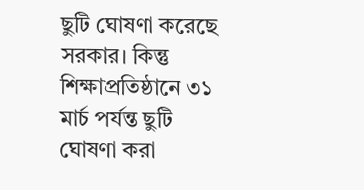ছুটি ঘোষণা করেছে সরকার। কিন্তু শিক্ষাপ্রতিষ্ঠানে ৩১ মার্চ পর্যন্ত ছুটি ঘোষণা করা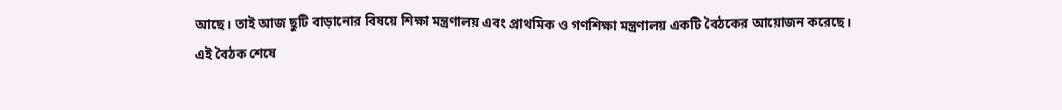আছে। তাই আজ ছুটি বাড়ানোর বিষয়ে শিক্ষা মন্ত্রণালয় এবং প্রাথমিক ও গণশিক্ষা মন্ত্রণালয় একটি বৈঠকের আয়োজন করেছে।
এই বৈঠক শেষে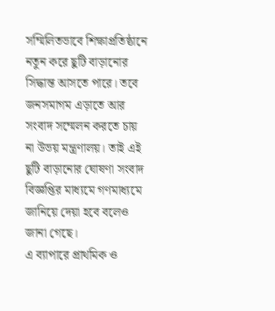সম্মিলিতভাবে শিক্ষাপ্রতিষ্ঠানে নতুন করে ছুটি বাড়ানোর সিদ্ধান্ত আসতে পারে। তবে জনসমাগম এড়াতে আর সংবাদ সম্মেলন করতে চায় না উভয় মন্ত্রণালয়। তাই এই ছুটি বাড়ানোর ঘোষণা সংবাদ বিজ্ঞপ্তির মাধ্যমে গণমাধ্যমে জানিয়ে দেয়া হবে বলেও জানা গেছে।
এ ব্যাপারে প্রাথমিক ও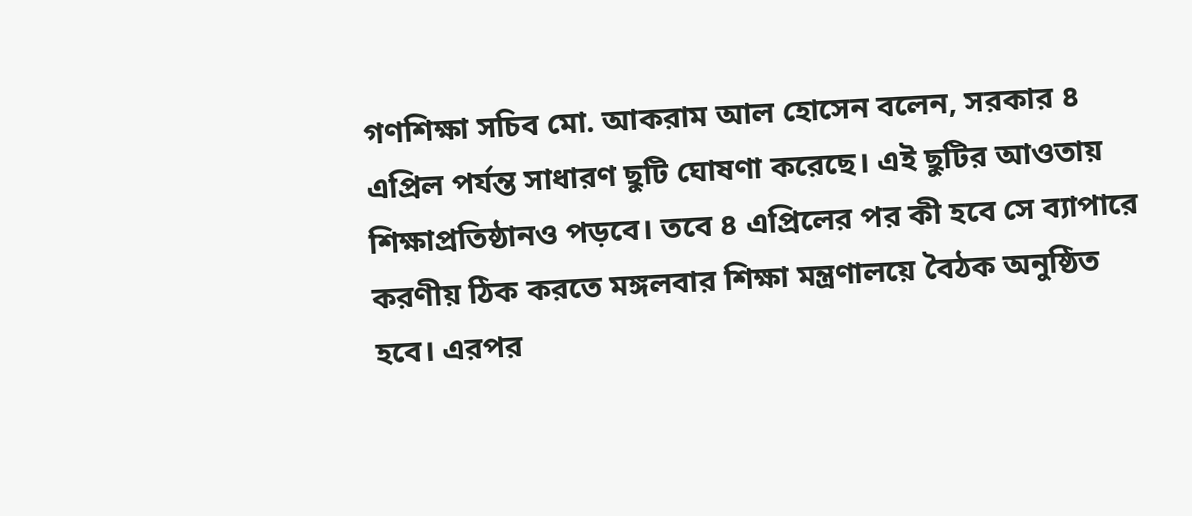গণশিক্ষা সচিব মো. আকরাম আল হোসেন বলেন, সরকার ৪ এপ্রিল পর্যন্ত সাধারণ ছুটি ঘোষণা করেছে। এই ছুটির আওতায় শিক্ষাপ্রতিষ্ঠানও পড়বে। তবে ৪ এপ্রিলের পর কী হবে সে ব্যাপারে করণীয় ঠিক করতে মঙ্গলবার শিক্ষা মন্ত্রণালয়ে বৈঠক অনুষ্ঠিত হবে। এরপর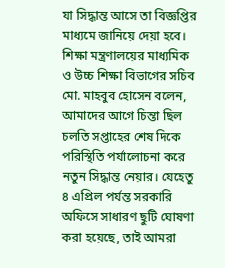যা সিদ্ধান্ত আসে তা বিজ্ঞপ্তির মাধ্যমে জানিয়ে দেয়া হবে।
শিক্ষা মন্ত্রণালয়ের মাধ্যমিক ও উচ্চ শিক্ষা বিভাগের সচিব মো. মাহবুব হোসেন বলেন, আমাদের আগে চিন্তা ছিল চলতি সপ্তাহের শেষ দিকে পরিস্থিতি পর্যালোচনা করে নতুন সিদ্ধান্ত নেয়ার। যেহেতু ৪ এপ্রিল পর্যন্ত সরকারি অফিসে সাধারণ ছুটি ঘোষণা করা হয়েছে, তাই আমরা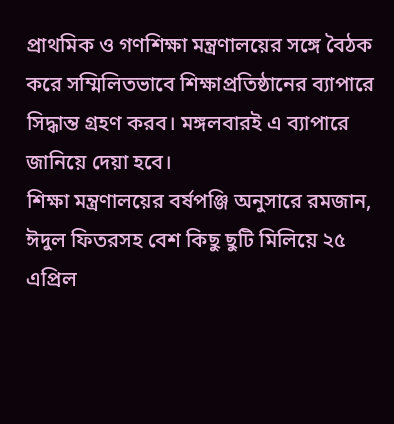প্রাথমিক ও গণশিক্ষা মন্ত্রণালয়ের সঙ্গে বৈঠক করে সম্মিলিতভাবে শিক্ষাপ্রতিষ্ঠানের ব্যাপারে সিদ্ধান্ত গ্রহণ করব। মঙ্গলবারই এ ব্যাপারে জানিয়ে দেয়া হবে।
শিক্ষা মন্ত্রণালয়ের বর্ষপঞ্জি অনুসারে রমজান, ঈদুল ফিতরসহ বেশ কিছু ছুটি মিলিয়ে ২৫ এপ্রিল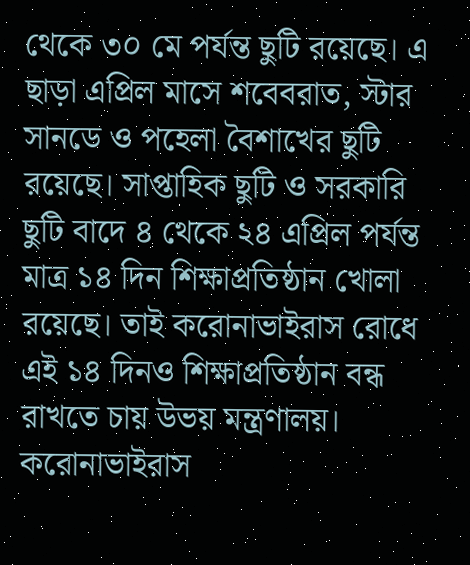থেকে ৩০ মে পর্যন্ত ছুটি রয়েছে। এ ছাড়া এপ্রিল মাসে শবেবরাত, স্টার সানডে ও পহেলা বৈশাখের ছুটি রয়েছে। সাপ্তাহিক ছুটি ও সরকারি ছুটি বাদে ৪ থেকে ২৪ এপ্রিল পর্যন্ত মাত্র ১৪ দিন শিক্ষাপ্রতিষ্ঠান খোলা রয়েছে। তাই করোনাভাইরাস রোধে এই ১৪ দিনও শিক্ষাপ্রতিষ্ঠান বন্ধ রাখতে চায় উভয় মন্ত্রণালয়। করোনাভাইরাস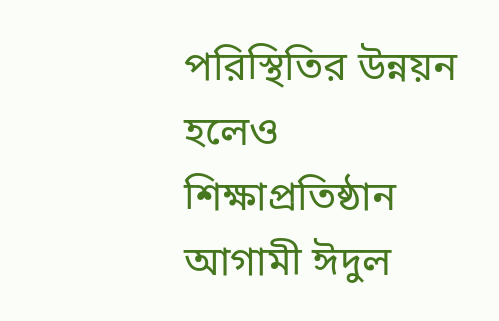পরিস্থিতির উন্নয়ন হলেও শিক্ষাপ্রতিষ্ঠান আগামী ঈদুল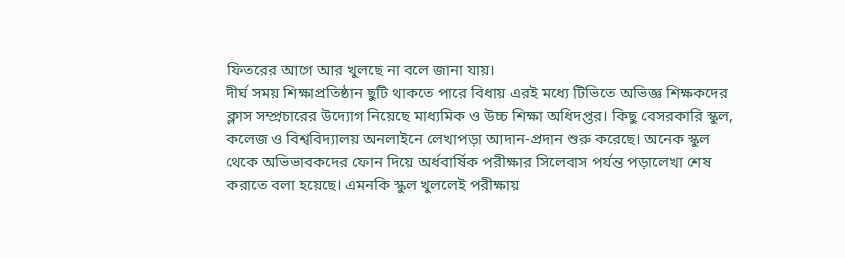ফিতরের আগে আর খুলছে না বলে জানা যায়।
দীর্ঘ সময় শিক্ষাপ্রতিষ্ঠান ছুটি থাকতে পারে বিধায় এরই মধ্যে টিভিতে অভিজ্ঞ শিক্ষকদের ক্লাস সম্প্রচারের উদ্যোগ নিয়েছে মাধ্যমিক ও উচ্চ শিক্ষা অধিদপ্তর। কিছু বেসরকারি স্কুল, কলেজ ও বিশ্ববিদ্যালয় অনলাইনে লেখাপড়া আদান-প্রদান শুরু করেছে। অনেক স্কুল থেকে অভিভাবকদের ফোন দিয়ে অর্ধবার্ষিক পরীক্ষার সিলেবাস পর্যন্ত পড়ালেখা শেষ করাতে বলা হয়েছে। এমনকি স্কুল খুললেই পরীক্ষায়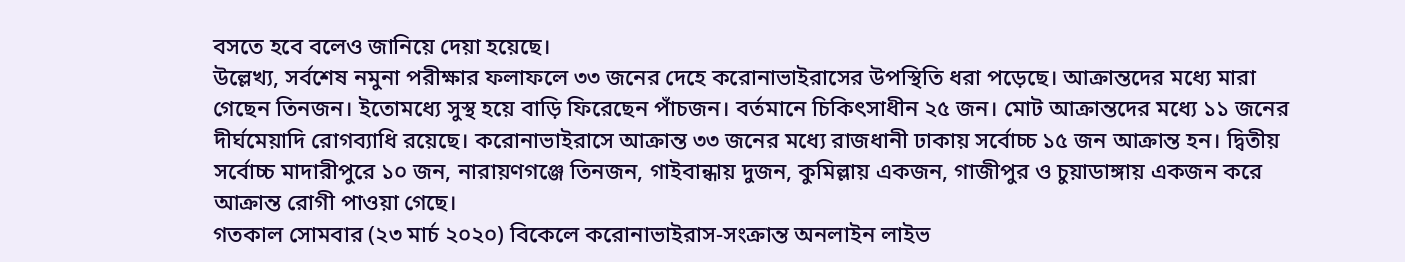বসতে হবে বলেও জানিয়ে দেয়া হয়েছে।
উল্লেখ্য, সর্বশেষ নমুনা পরীক্ষার ফলাফলে ৩৩ জনের দেহে করোনাভাইরাসের উপস্থিতি ধরা পড়েছে। আক্রান্তদের মধ্যে মারা গেছেন তিনজন। ইতোমধ্যে সুস্থ হয়ে বাড়ি ফিরেছেন পাঁচজন। বর্তমানে চিকিৎসাধীন ২৫ জন। মোট আক্রান্তদের মধ্যে ১১ জনের দীর্ঘমেয়াদি রোগব্যাধি রয়েছে। করোনাভাইরাসে আক্রান্ত ৩৩ জনের মধ্যে রাজধানী ঢাকায় সর্বোচ্চ ১৫ জন আক্রান্ত হন। দ্বিতীয় সর্বোচ্চ মাদারীপুরে ১০ জন, নারায়ণগঞ্জে তিনজন, গাইবান্ধায় দুজন, কুমিল্লায় একজন, গাজীপুর ও চুয়াডাঙ্গায় একজন করে আক্রান্ত রোগী পাওয়া গেছে।
গতকাল সোমবার (২৩ মার্চ ২০২০) বিকেলে করোনাভাইরাস-সংক্রান্ত অনলাইন লাইভ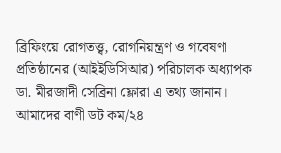ব্রিফিংয়ে রোগতত্ত্ব, রোগনিয়ন্ত্রণ ও গবেষণা প্রতিষ্ঠানের (আইইডিসিআর) পরিচালক অধ্যাপক ডা. মীরজাদী সেব্রিনা ফ্লোরা এ তথ্য জানান।
আমাদের বাণী ডট কম/২৪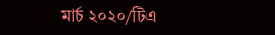মার্চ ২০২০/টিএ